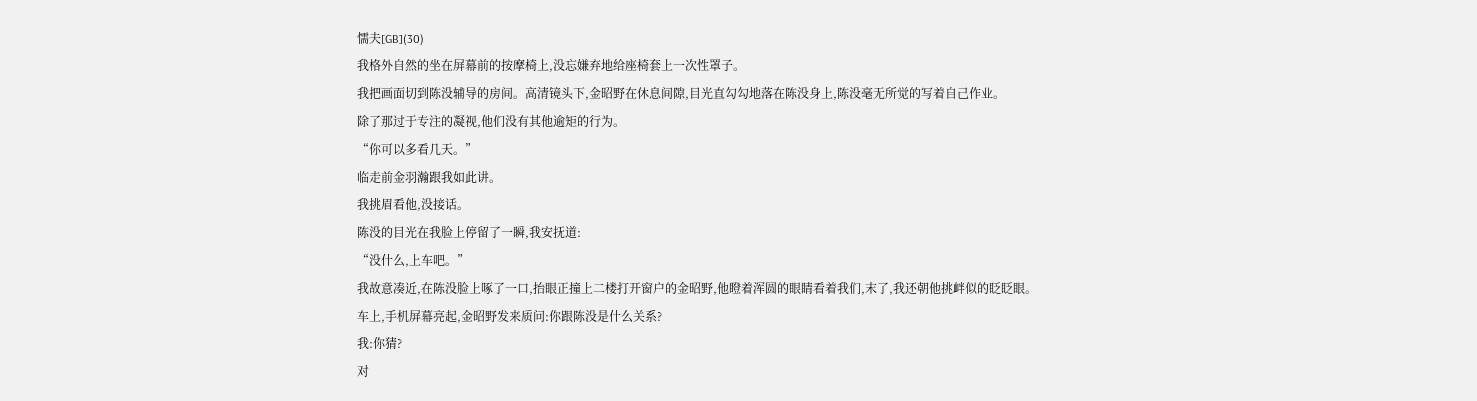懦夫[GB](30)
我格外自然的坐在屏幕前的按摩椅上,没忘嫌弃地给座椅套上一次性罩子。
我把画面切到陈没辅导的房间。高清镜头下,金昭野在休息间隙,目光直勾勾地落在陈没身上,陈没毫无所觉的写着自己作业。
除了那过于专注的凝视,他们没有其他逾矩的行为。
“你可以多看几天。”
临走前金羽瀚跟我如此讲。
我挑眉看他,没接话。
陈没的目光在我脸上停留了一瞬,我安抚道:
“没什么,上车吧。”
我故意凑近,在陈没脸上啄了一口,抬眼正撞上二楼打开窗户的金昭野,他瞪着浑圆的眼睛看着我们,末了,我还朝他挑衅似的眨眨眼。
车上,手机屏幕亮起,金昭野发来质问:你跟陈没是什么关系?
我:你猜?
对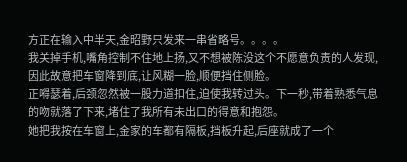方正在输入中半天,金昭野只发来一串省略号。。。。
我关掉手机,嘴角控制不住地上扬,又不想被陈没这个不愿意负责的人发现,因此故意把车窗降到底,让风糊一脸,顺便挡住侧脸。
正嘚瑟着,后颈忽然被一股力道扣住,迫使我转过头。下一秒,带着熟悉气息的吻就落了下来,堵住了我所有未出口的得意和抱怨。
她把我按在车窗上,金家的车都有隔板,挡板升起,后座就成了一个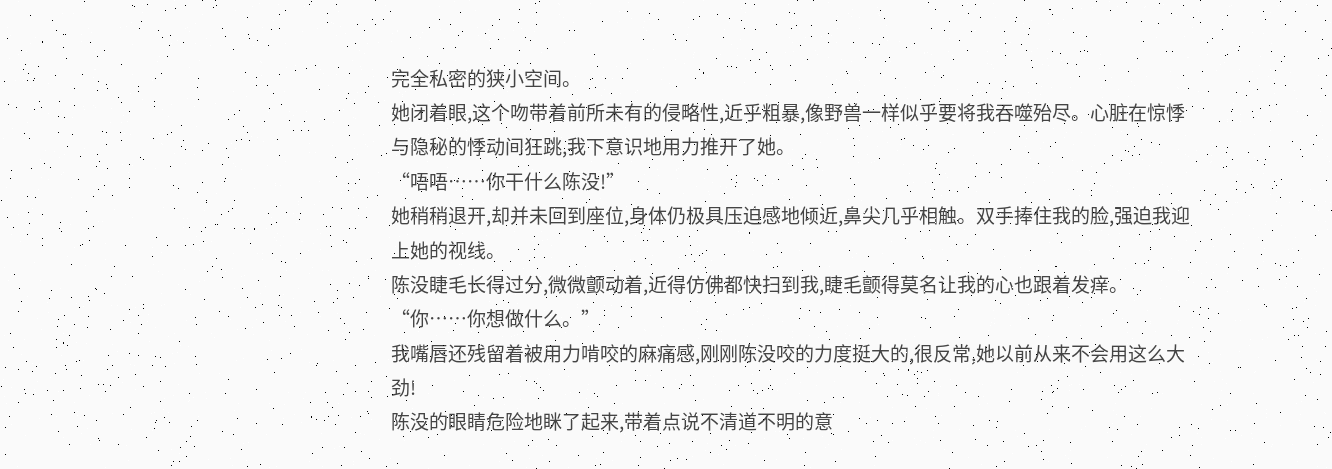完全私密的狭小空间。
她闭着眼,这个吻带着前所未有的侵略性,近乎粗暴,像野兽一样似乎要将我吞噬殆尽。心脏在惊悸与隐秘的悸动间狂跳,我下意识地用力推开了她。
“唔唔……你干什么陈没!”
她稍稍退开,却并未回到座位,身体仍极具压迫感地倾近,鼻尖几乎相触。双手捧住我的脸,强迫我迎上她的视线。
陈没睫毛长得过分,微微颤动着,近得仿佛都快扫到我,睫毛颤得莫名让我的心也跟着发痒。
“你……你想做什么。”
我嘴唇还残留着被用力啃咬的麻痛感,刚刚陈没咬的力度挺大的,很反常,她以前从来不会用这么大劲!
陈没的眼睛危险地眯了起来,带着点说不清道不明的意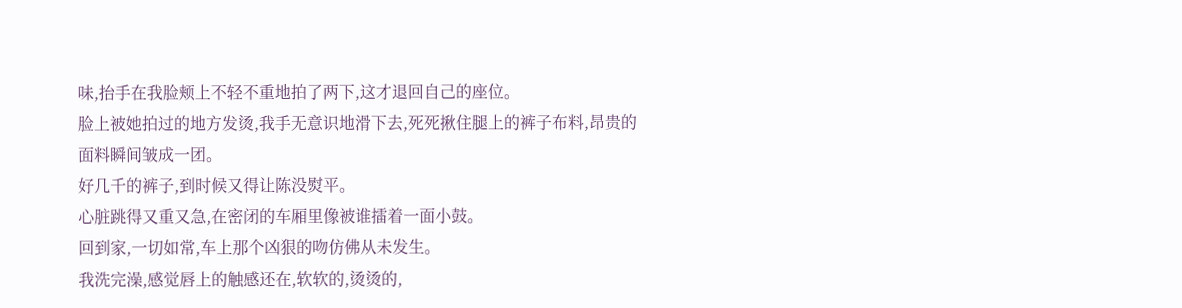味,抬手在我脸颊上不轻不重地拍了两下,这才退回自己的座位。
脸上被她拍过的地方发烫,我手无意识地滑下去,死死揪住腿上的裤子布料,昂贵的面料瞬间皱成一团。
好几千的裤子,到时候又得让陈没熨平。
心脏跳得又重又急,在密闭的车厢里像被谁擂着一面小鼓。
回到家,一切如常,车上那个凶狠的吻仿佛从未发生。
我洗完澡,感觉唇上的触感还在,软软的,烫烫的,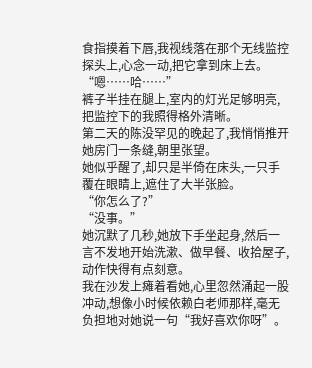食指摸着下唇,我视线落在那个无线监控探头上,心念一动,把它拿到床上去。
“嗯……哈……”
裤子半挂在腿上,室内的灯光足够明亮,把监控下的我照得格外清晰。
第二天的陈没罕见的晚起了,我悄悄推开她房门一条缝,朝里张望。
她似乎醒了,却只是半倚在床头,一只手覆在眼睛上,遮住了大半张脸。
“你怎么了?”
“没事。”
她沉默了几秒,她放下手坐起身,然后一言不发地开始洗漱、做早餐、收拾屋子,动作快得有点刻意。
我在沙发上瘫着看她,心里忽然涌起一股冲动,想像小时候依赖白老师那样,毫无负担地对她说一句“我好喜欢你呀”。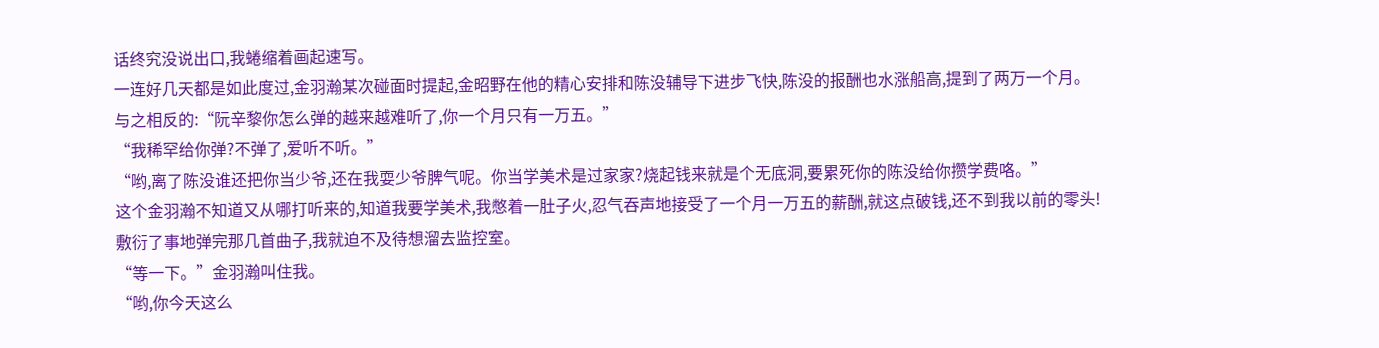话终究没说出口,我蜷缩着画起速写。
一连好几天都是如此度过,金羽瀚某次碰面时提起,金昭野在他的精心安排和陈没辅导下进步飞快,陈没的报酬也水涨船高,提到了两万一个月。
与之相反的:“阮辛黎你怎么弹的越来越难听了,你一个月只有一万五。”
“我稀罕给你弹?不弹了,爱听不听。”
“哟,离了陈没谁还把你当少爷,还在我耍少爷脾气呢。你当学美术是过家家?烧起钱来就是个无底洞,要累死你的陈没给你攒学费咯。”
这个金羽瀚不知道又从哪打听来的,知道我要学美术,我憋着一肚子火,忍气吞声地接受了一个月一万五的薪酬,就这点破钱,还不到我以前的零头!
敷衍了事地弹完那几首曲子,我就迫不及待想溜去监控室。
“等一下。”金羽瀚叫住我。
“哟,你今天这么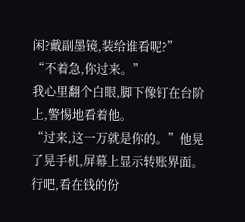闲?戴副墨镜,装给谁看呢?”
“不着急,你过来。”
我心里翻个白眼,脚下像钉在台阶上,警惕地看着他。
“过来,这一万就是你的。”他晃了晃手机,屏幕上显示转账界面。
行吧,看在钱的份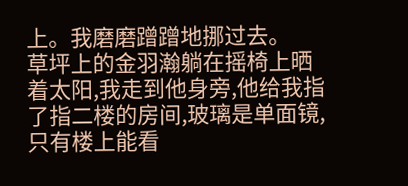上。我磨磨蹭蹭地挪过去。
草坪上的金羽瀚躺在摇椅上晒着太阳,我走到他身旁,他给我指了指二楼的房间,玻璃是单面镜,只有楼上能看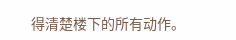得清楚楼下的所有动作。